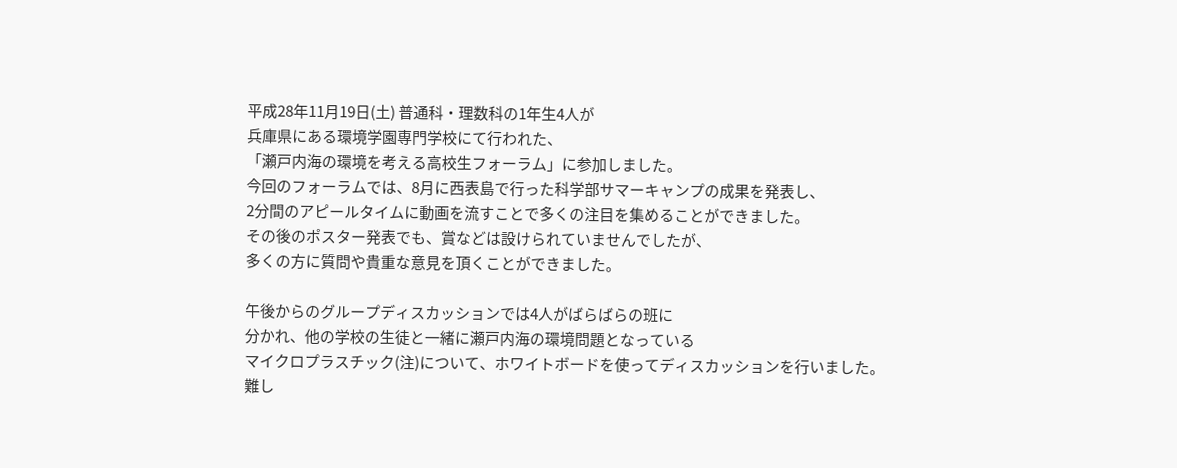平成28年11月19日(土) 普通科・理数科の1年生4人が
兵庫県にある環境学園専門学校にて行われた、
「瀬戸内海の環境を考える高校生フォーラム」に参加しました。
今回のフォーラムでは、8月に西表島で行った科学部サマーキャンプの成果を発表し、
2分間のアピールタイムに動画を流すことで多くの注目を集めることができました。
その後のポスター発表でも、賞などは設けられていませんでしたが、
多くの方に質問や貴重な意見を頂くことができました。

午後からのグループディスカッションでは4人がばらばらの班に
分かれ、他の学校の生徒と一緒に瀬戸内海の環境問題となっている
マイクロプラスチック(注)について、ホワイトボードを使ってディスカッションを行いました。
難し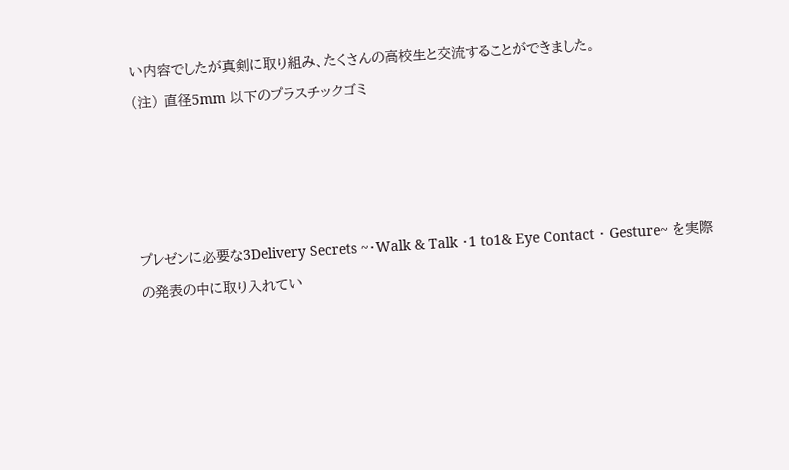い内容でしたが真剣に取り組み、たくさんの高校生と交流することができました。
(注) 直径5mm 以下のプラスチックゴミ




プレゼンに必要な3Delivery Secrets ~・Walk & Talk ・1 to1& Eye Contact ・ Gesture~ を実際の発表の中に取り入れてい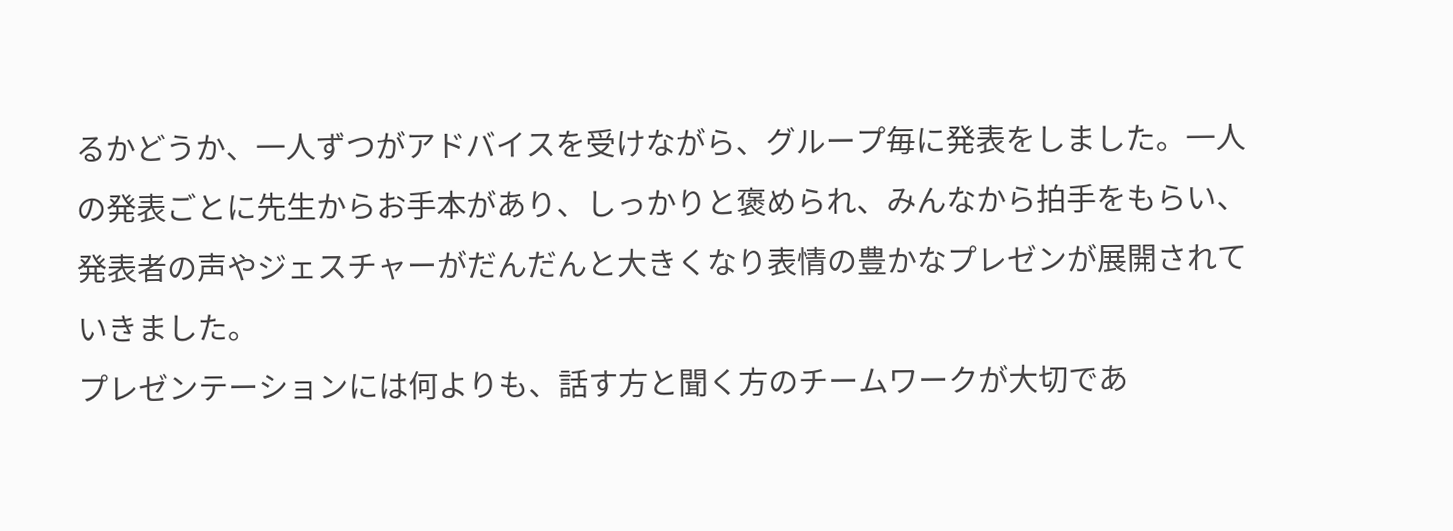るかどうか、一人ずつがアドバイスを受けながら、グループ毎に発表をしました。一人の発表ごとに先生からお手本があり、しっかりと褒められ、みんなから拍手をもらい、発表者の声やジェスチャーがだんだんと大きくなり表情の豊かなプレゼンが展開されていきました。
プレゼンテーションには何よりも、話す方と聞く方のチームワークが大切であ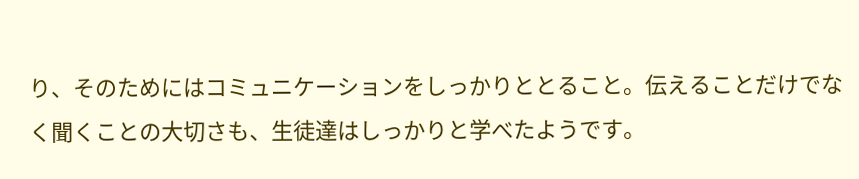り、そのためにはコミュニケーションをしっかりととること。伝えることだけでなく聞くことの大切さも、生徒達はしっかりと学べたようです。